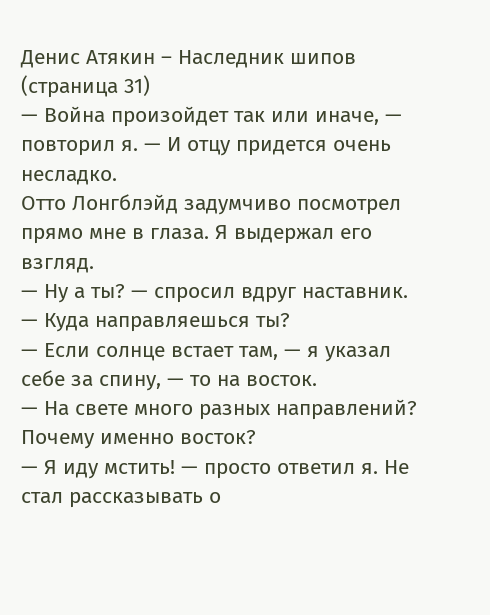Денис Атякин – Наследник шипов (страница 31)
— Война произойдет так или иначе, — повторил я. — И отцу придется очень несладко.
Отто Лонгблэйд задумчиво посмотрел прямо мне в глаза. Я выдержал его взгляд.
— Ну а ты? — спросил вдруг наставник. — Куда направляешься ты?
— Если солнце встает там, — я указал себе за спину, — то на восток.
— На свете много разных направлений? Почему именно восток?
— Я иду мстить! — просто ответил я. Не стал рассказывать о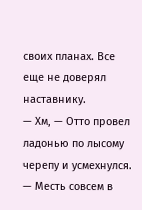своих планах. Все еще не доверял наставнику.
— Хм, — Отто провел ладонью по лысому черепу и усмехнулся. — Месть совсем в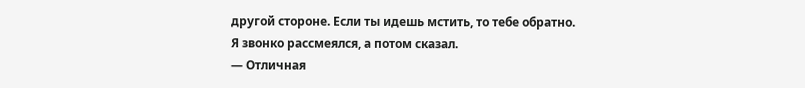другой стороне. Если ты идешь мстить, то тебе обратно.
Я звонко рассмеялся, а потом сказал.
— Отличная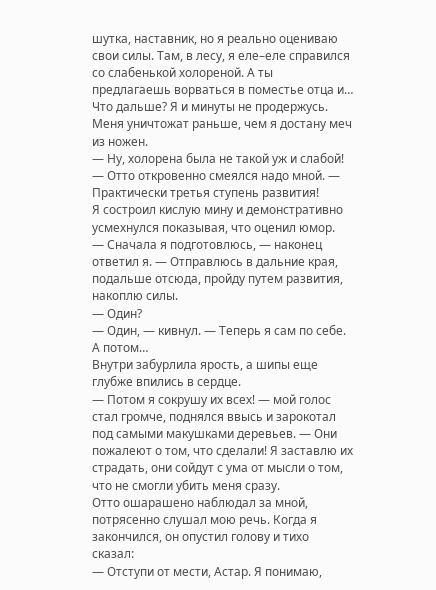шутка, наставник, но я реально оцениваю свои силы. Там, в лесу, я еле–еле справился со слабенькой холореной. А ты предлагаешь ворваться в поместье отца и… Что дальше? Я и минуты не продержусь. Меня уничтожат раньше, чем я достану меч из ножен.
— Ну, холорена была не такой уж и слабой! — Отто откровенно смеялся надо мной. — Практически третья ступень развития!
Я состроил кислую мину и демонстративно усмехнулся показывая, что оценил юмор.
— Сначала я подготовлюсь, — наконец ответил я. — Отправлюсь в дальние края, подальше отсюда, пройду путем развития, накоплю силы.
— Один?
— Один, — кивнул. — Теперь я сам по себе. А потом…
Внутри забурлила ярость, а шипы еще глубже впились в сердце.
— Потом я сокрушу их всех! — мой голос стал громче, поднялся ввысь и зарокотал под самыми макушками деревьев. — Они пожалеют о том, что сделали! Я заставлю их страдать, они сойдут с ума от мысли о том, что не смогли убить меня сразу.
Отто ошарашено наблюдал за мной, потрясенно слушал мою речь. Когда я закончился, он опустил голову и тихо сказал:
— Отступи от мести, Астар. Я понимаю,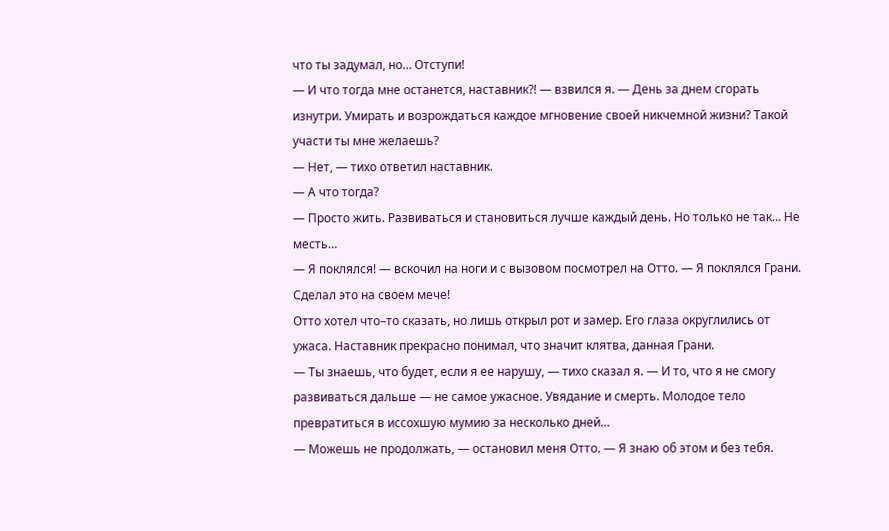что ты задумал, но… Отступи!
— И что тогда мне останется, наставник?! — взвился я. — День за днем сгорать изнутри. Умирать и возрождаться каждое мгновение своей никчемной жизни? Такой участи ты мне желаешь?
— Нет, — тихо ответил наставник.
— А что тогда?
— Просто жить. Развиваться и становиться лучше каждый день. Но только не так… Не месть…
— Я поклялся! — вскочил на ноги и с вызовом посмотрел на Отто. — Я поклялся Грани. Сделал это на своем мече!
Отто хотел что–то сказать, но лишь открыл рот и замер. Его глаза округлились от ужаса. Наставник прекрасно понимал, что значит клятва, данная Грани.
— Ты знаешь, что будет, если я ее нарушу, — тихо сказал я. — И то, что я не смогу развиваться дальше — не самое ужасное. Увядание и смерть. Молодое тело превратиться в иссохшую мумию за несколько дней…
— Можешь не продолжать, — остановил меня Отто. — Я знаю об этом и без тебя.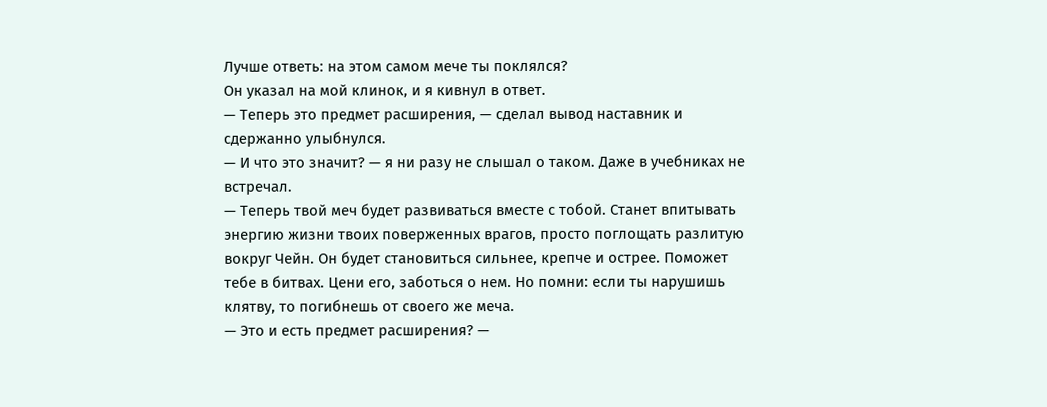Лучше ответь: на этом самом мече ты поклялся?
Он указал на мой клинок, и я кивнул в ответ.
— Теперь это предмет расширения, — сделал вывод наставник и сдержанно улыбнулся.
— И что это значит? — я ни разу не слышал о таком. Даже в учебниках не встречал.
— Теперь твой меч будет развиваться вместе с тобой. Станет впитывать энергию жизни твоих поверженных врагов, просто поглощать разлитую вокруг Чейн. Он будет становиться сильнее, крепче и острее. Поможет тебе в битвах. Цени его, заботься о нем. Но помни: если ты нарушишь клятву, то погибнешь от своего же меча.
— Это и есть предмет расширения? —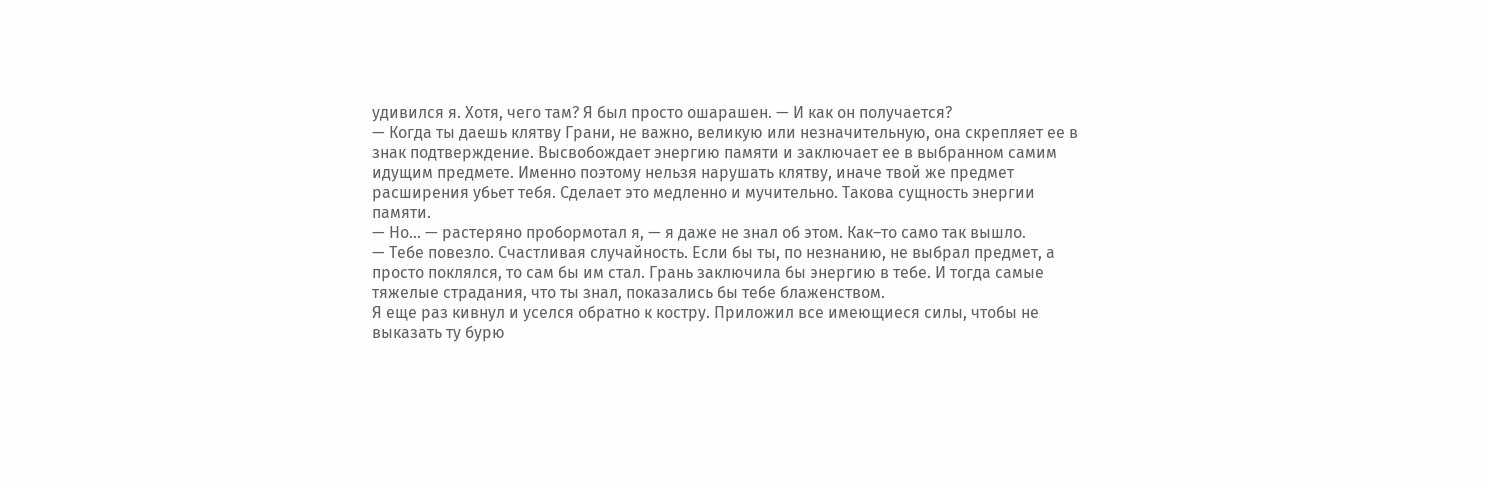удивился я. Хотя, чего там? Я был просто ошарашен. — И как он получается?
— Когда ты даешь клятву Грани, не важно, великую или незначительную, она скрепляет ее в знак подтверждение. Высвобождает энергию памяти и заключает ее в выбранном самим идущим предмете. Именно поэтому нельзя нарушать клятву, иначе твой же предмет расширения убьет тебя. Сделает это медленно и мучительно. Такова сущность энергии памяти.
— Но… — растеряно пробормотал я, — я даже не знал об этом. Как–то само так вышло.
— Тебе повезло. Счастливая случайность. Если бы ты, по незнанию, не выбрал предмет, а просто поклялся, то сам бы им стал. Грань заключила бы энергию в тебе. И тогда самые тяжелые страдания, что ты знал, показались бы тебе блаженством.
Я еще раз кивнул и уселся обратно к костру. Приложил все имеющиеся силы, чтобы не выказать ту бурю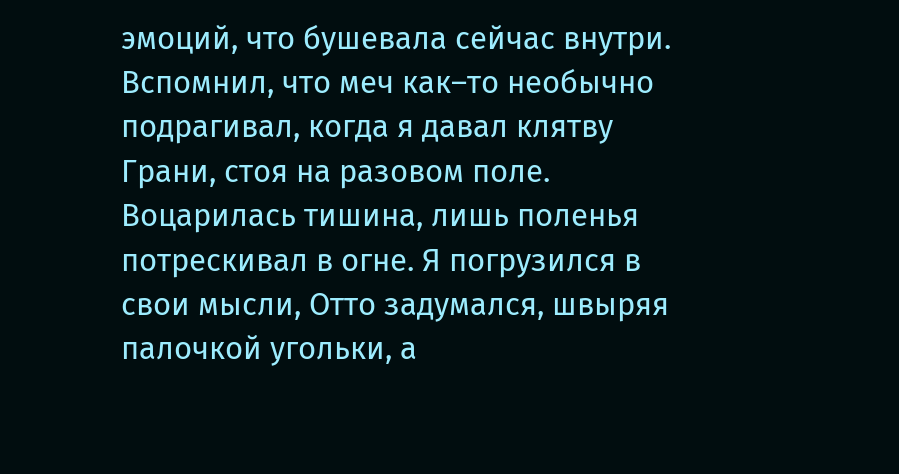эмоций, что бушевала сейчас внутри. Вспомнил, что меч как–то необычно подрагивал, когда я давал клятву Грани, стоя на разовом поле.
Воцарилась тишина, лишь поленья потрескивал в огне. Я погрузился в свои мысли, Отто задумался, швыряя палочкой угольки, а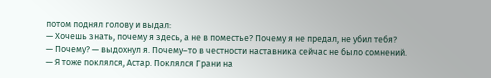потом поднял голову и выдал:
— Хочешь знать, почему я здесь, а не в поместье? Почему я не предал, не убил тебя?
— Почему? — выдохнул я. Почему–то в честности наставника сейчас не было сомнений.
— Я тоже поклялся, Астар. Поклялся Грани на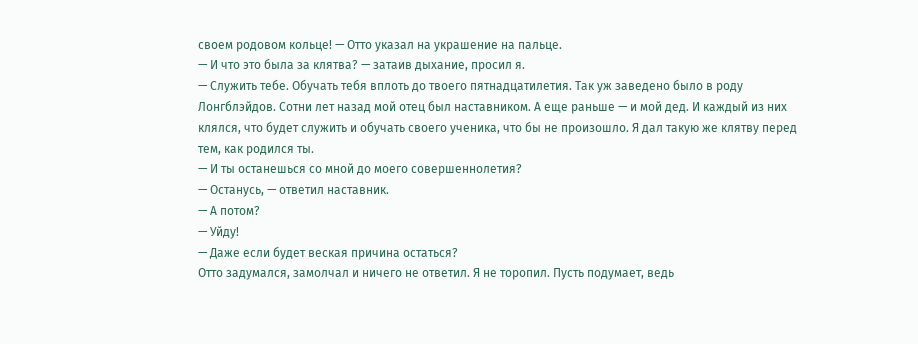своем родовом кольце! — Отто указал на украшение на пальце.
— И что это была за клятва? — затаив дыхание, просил я.
— Служить тебе. Обучать тебя вплоть до твоего пятнадцатилетия. Так уж заведено было в роду Лонгблэйдов. Сотни лет назад мой отец был наставником. А еще раньше — и мой дед. И каждый из них клялся, что будет служить и обучать своего ученика, что бы не произошло. Я дал такую же клятву перед тем, как родился ты.
— И ты останешься со мной до моего совершеннолетия?
— Останусь, — ответил наставник.
— А потом?
— Уйду!
— Даже если будет веская причина остаться?
Отто задумался, замолчал и ничего не ответил. Я не торопил. Пусть подумает, ведь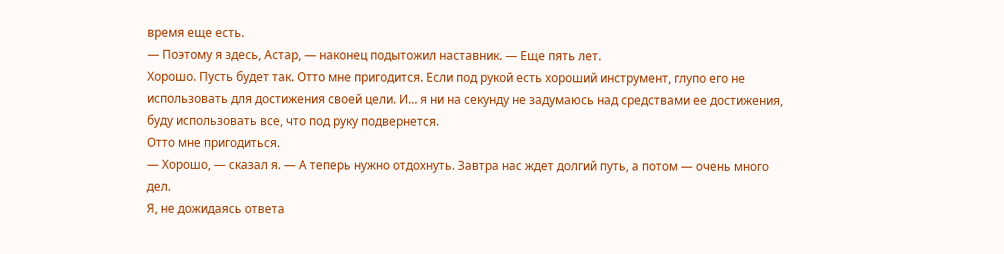время еще есть.
— Поэтому я здесь, Астар, — наконец подытожил наставник. — Еще пять лет.
Хорошо. Пусть будет так. Отто мне пригодится. Если под рукой есть хороший инструмент, глупо его не использовать для достижения своей цели. И… я ни на секунду не задумаюсь над средствами ее достижения, буду использовать все, что под руку подвернется.
Отто мне пригодиться.
— Хорошо, — сказал я. — А теперь нужно отдохнуть. Завтра нас ждет долгий путь, а потом — очень много дел.
Я, не дожидаясь ответа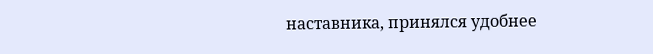наставника, принялся удобнее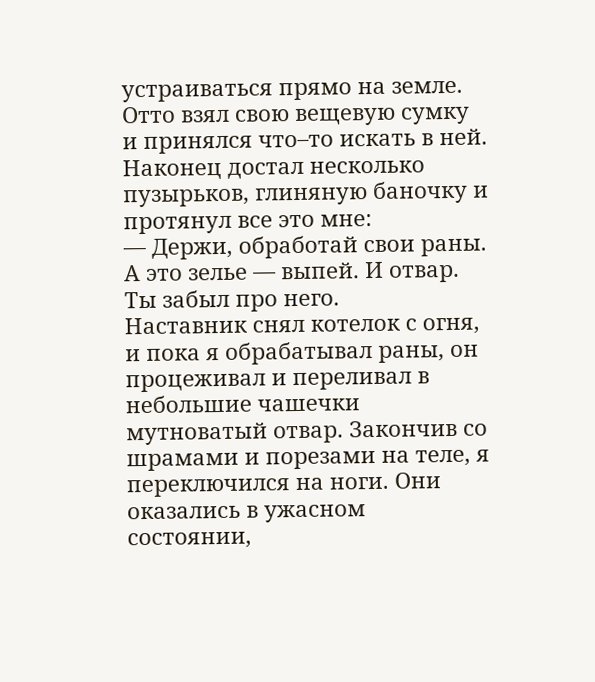устраиваться прямо на земле. Отто взял свою вещевую сумку и принялся что–то искать в ней. Наконец достал несколько пузырьков, глиняную баночку и протянул все это мне:
— Держи, обработай свои раны. А это зелье — выпей. И отвар. Ты забыл про него.
Наставник снял котелок с огня, и пока я обрабатывал раны, он процеживал и переливал в небольшие чашечки мутноватый отвар. Закончив со шрамами и порезами на теле, я переключился на ноги. Они оказались в ужасном состоянии,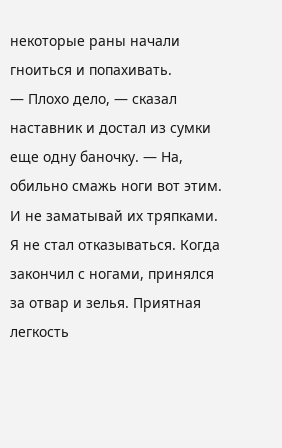некоторые раны начали гноиться и попахивать.
— Плохо дело, — сказал наставник и достал из сумки еще одну баночку. — На, обильно смажь ноги вот этим. И не заматывай их тряпками.
Я не стал отказываться. Когда закончил с ногами, принялся за отвар и зелья. Приятная легкость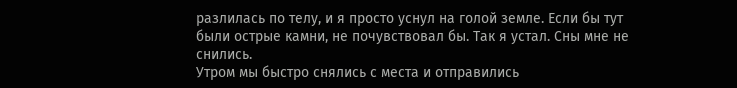разлилась по телу, и я просто уснул на голой земле. Если бы тут были острые камни, не почувствовал бы. Так я устал. Сны мне не снились.
Утром мы быстро снялись с места и отправились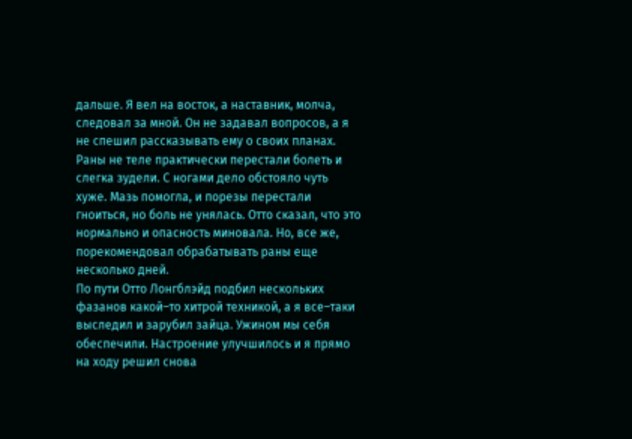дальше. Я вел на восток, а наставник, молча, следовал за мной. Он не задавал вопросов, а я не спешил рассказывать ему о своих планах.
Раны не теле практически перестали болеть и слегка зудели. С ногами дело обстояло чуть хуже. Мазь помогла, и порезы перестали гноиться, но боль не унялась. Отто сказал, что это нормально и опасность миновала. Но, все же, порекомендовал обрабатывать раны еще несколько дней.
По пути Отто Лонгблэйд подбил нескольких фазанов какой–то хитрой техникой, а я все–таки выследил и зарубил зайца. Ужином мы себя обеспечили. Настроение улучшилось и я прямо на ходу решил снова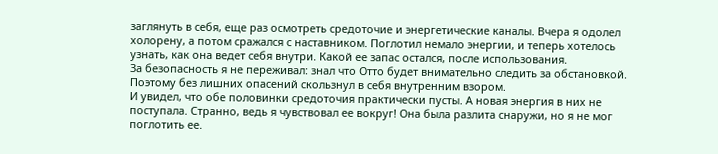заглянуть в себя, еще раз осмотреть средоточие и энергетические каналы. Вчера я одолел холорену, а потом сражался с наставником. Поглотил немало энергии, и теперь хотелось узнать, как она ведет себя внутри. Какой ее запас остался, после использования.
За безопасность я не переживал: знал что Отто будет внимательно следить за обстановкой. Поэтому без лишних опасений скользнул в себя внутренним взором.
И увидел, что обе половинки средоточия практически пусты. А новая энергия в них не поступала. Странно, ведь я чувствовал ее вокруг! Она была разлита снаружи, но я не мог поглотить ее.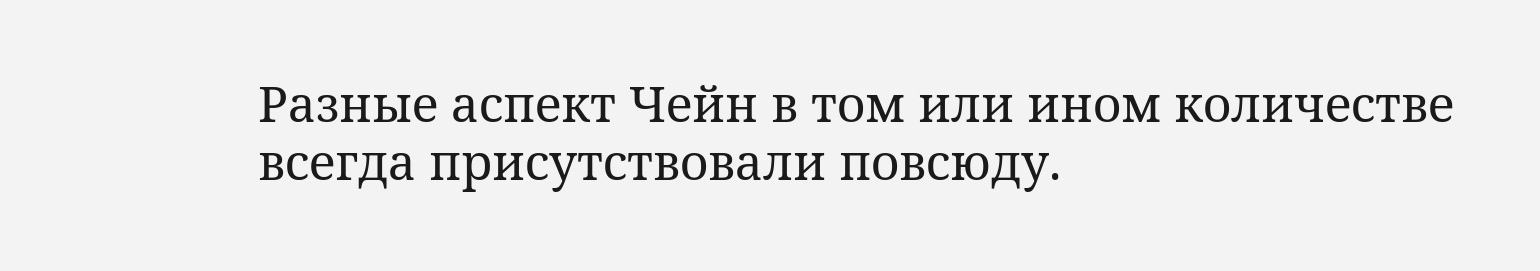Разные аспект Чейн в том или ином количестве всегда присутствовали повсюду.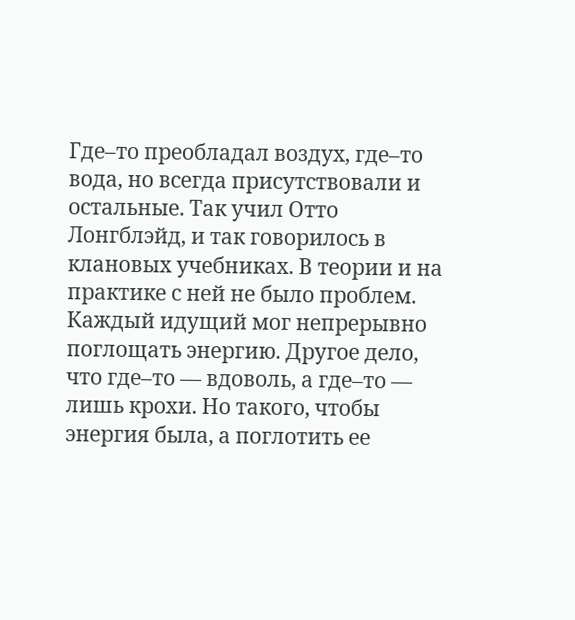Где–то преобладал воздух, где–то вода, но всегда присутствовали и остальные. Так учил Отто Лонгблэйд, и так говорилось в клановых учебниках. В теории и на практике с ней не было проблем. Каждый идущий мог непрерывно поглощать энергию. Другое дело, что где–то — вдоволь, а где–то — лишь крохи. Но такого, чтобы энергия была, а поглотить ее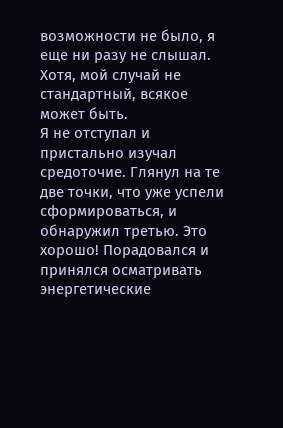возможности не было, я еще ни разу не слышал.
Хотя, мой случай не стандартный, всякое может быть.
Я не отступал и пристально изучал средоточие. Глянул на те две точки, что уже успели сформироваться, и обнаружил третью. Это хорошо! Порадовался и принялся осматривать энергетические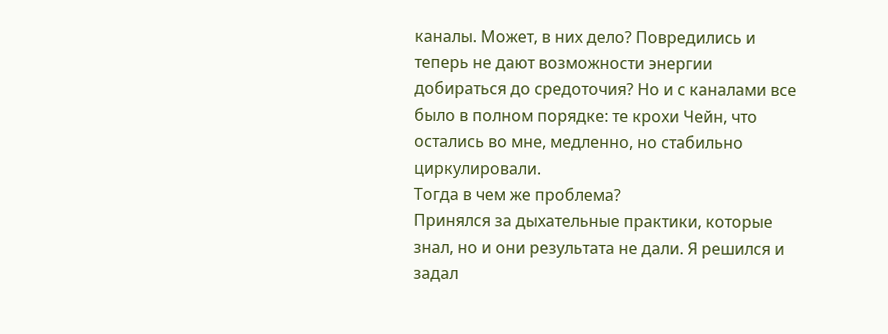каналы. Может, в них дело? Повредились и теперь не дают возможности энергии добираться до средоточия? Но и с каналами все было в полном порядке: те крохи Чейн, что остались во мне, медленно, но стабильно циркулировали.
Тогда в чем же проблема?
Принялся за дыхательные практики, которые знал, но и они результата не дали. Я решился и задал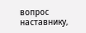вопрос наставнику,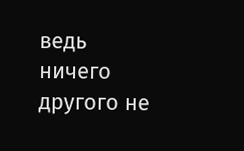ведь ничего другого не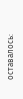оставалось: